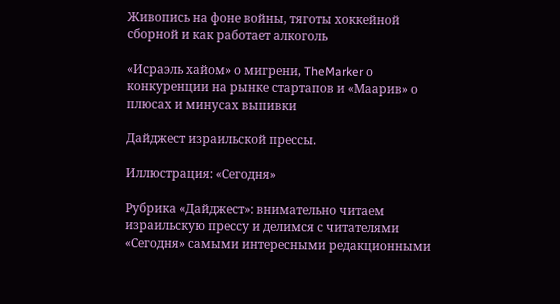Живопись на фоне войны, тяготы хоккейной сборной и как работает алкоголь

«Исраэль хайом» о мигрени, TheMarker о конкуренции на рынке стартапов и «Маарив» о плюсах и минусах выпивки

Дайджест израильской прессы.

Иллюстрация: «Сегодня»

Рубрика «Дайджест»: внимательно читаем израильскую прессу и делимся с читателями «Сегодня» самыми интересными редакционными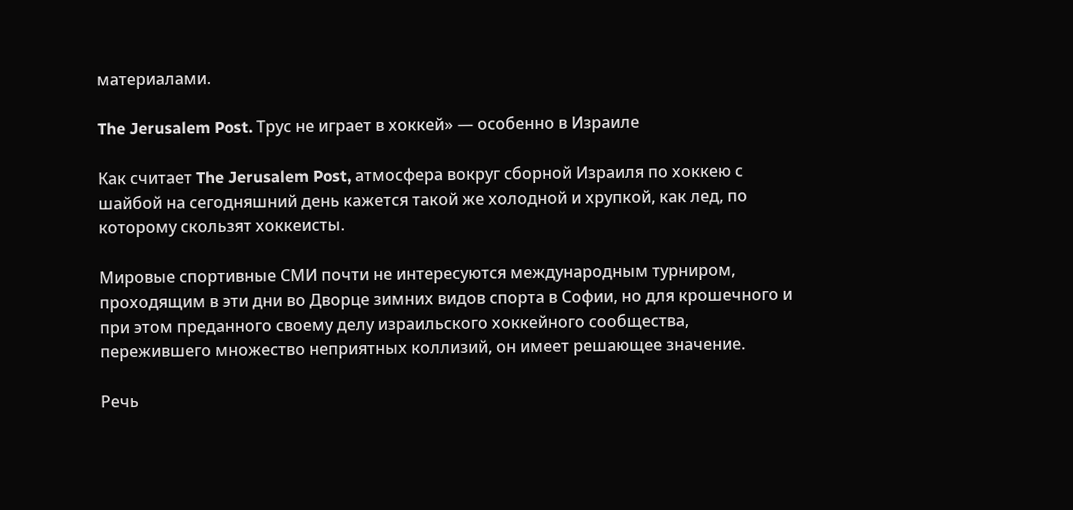материалами.

The Jerusalem Post. Трус не играет в хоккей» — особенно в Израиле

Как считает The Jerusalem Post, атмосфера вокруг сборной Израиля по хоккею с шайбой на сегодняшний день кажется такой же холодной и хрупкой, как лед, по которому скользят хоккеисты.

Мировые спортивные СМИ почти не интересуются международным турниром, проходящим в эти дни во Дворце зимних видов спорта в Софии, но для крошечного и при этом преданного своему делу израильского хоккейного сообщества, пережившего множество неприятных коллизий, он имеет решающее значение.

Речь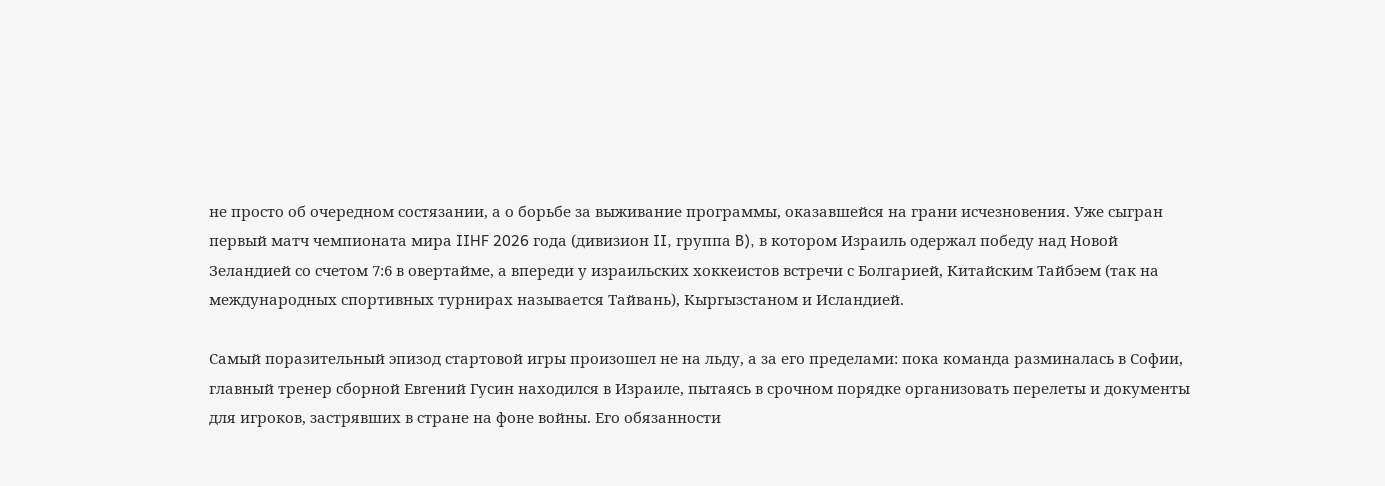не просто об очередном состязании, а о борьбе за выживание программы, оказавшейся на грани исчезновения. Уже сыгран первый матч чемпионата мира IIHF 2026 года (дивизион II, группа B), в котором Израиль одержал победу над Новой Зеландией со счетом 7:6 в овертайме, а впереди у израильских хоккеистов встречи с Болгарией, Китайским Тайбэем (так на международных спортивных турнирах называется Тайвань), Кыргызстаном и Исландией.

Самый поразительный эпизод стартовой игры произошел не на льду, а за его пределами: пока команда разминалась в Софии, главный тренер сборной Евгений Гусин находился в Израиле, пытаясь в срочном порядке организовать перелеты и документы для игроков, застрявших в стране на фоне войны. Его обязанности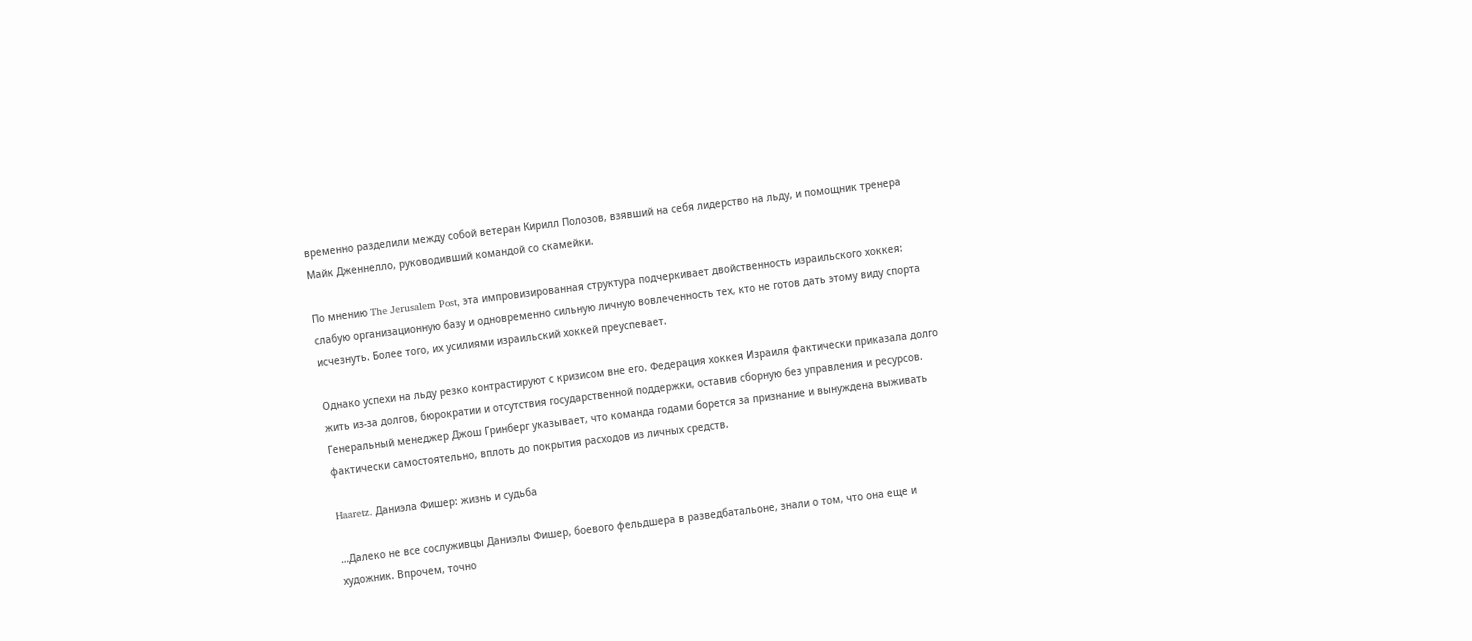временно разделили между собой ветеран Кирилл Полозов, взявший на себя лидерство на льду, и помощник тренера Майк Дженнелло, руководивший командой со скамейки.

По мнению The Jerusalem Post, эта импровизированная структура подчеркивает двойственность израильского хоккея: слабую организационную базу и одновременно сильную личную вовлеченность тех, кто не готов дать этому виду спорта исчезнуть. Более того, их усилиями израильский хоккей преуспевает.

Однако успехи на льду резко контрастируют с кризисом вне его. Федерация хоккея Израиля фактически приказала долго жить из-за долгов, бюрократии и отсутствия государственной поддержки, оставив сборную без управления и ресурсов. Генеральный менеджер Джош Гринберг указывает, что команда годами борется за признание и вынуждена выживать фактически самостоятельно, вплоть до покрытия расходов из личных средств.

Haaretz. Даниэла Фишер: жизнь и судьба

…Далеко не все сослуживцы Даниэлы Фишер, боевого фельдшера в разведбатальоне, знали о том, что она еще и художник. Впрочем, точно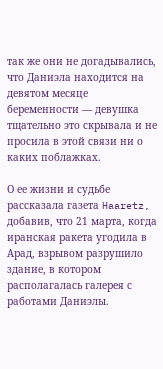так же они не догадывались, что Даниэла находится на девятом месяце беременности — девушка тщательно это скрывала и не просила в этой связи ни о каких поблажках.

О ее жизни и судьбе рассказала газета Haaretz, добавив, что 21 марта, когда иранская ракета угодила в Арад, взрывом разрушило здание, в котором располагалась галерея с работами Даниэлы.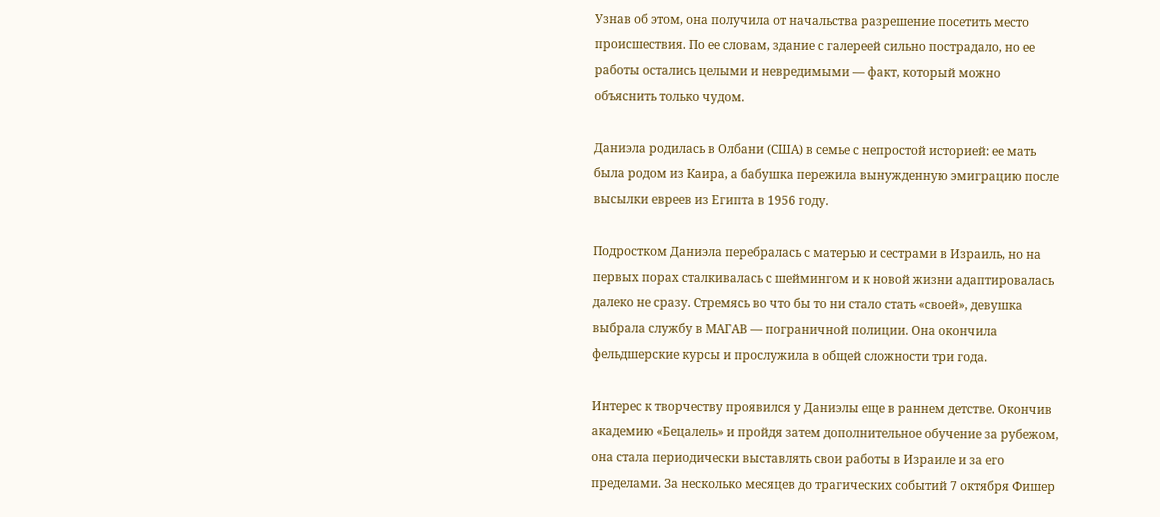Узнав об этом, она получила от начальства разрешение посетить место происшествия. По ее словам, здание с галереей сильно пострадало, но ее работы остались целыми и невредимыми — факт, который можно объяснить только чудом.

Даниэла родилась в Олбани (США) в семье с непростой историей: ее мать была родом из Каира, а бабушка пережила вынужденную эмиграцию после высылки евреев из Египта в 1956 году.

Подростком Даниэла перебралась с матерью и сестрами в Израиль, но на первых порах сталкивалась с шеймингом и к новой жизни адаптировалась далеко не сразу. Стремясь во что бы то ни стало стать «своей», девушка выбрала службу в МАГАВ — пограничной полиции. Она окончила фельдшерские курсы и прослужила в общей сложности три года.

Интерес к творчеству проявился у Даниэлы еще в раннем детстве. Окончив академию «Бецалель» и пройдя затем дополнительное обучение за рубежом, она стала периодически выставлять свои работы в Израиле и за его пределами. За несколько месяцев до трагических событий 7 октября Фишер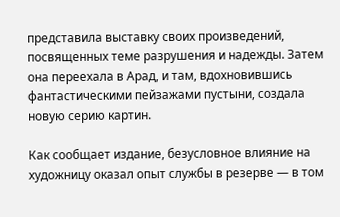представила выставку своих произведений, посвященных теме разрушения и надежды. Затем она переехала в Арад, и там, вдохновившись фантастическими пейзажами пустыни, создала новую серию картин.

Как сообщает издание, безусловное влияние на художницу оказал опыт службы в резерве — в том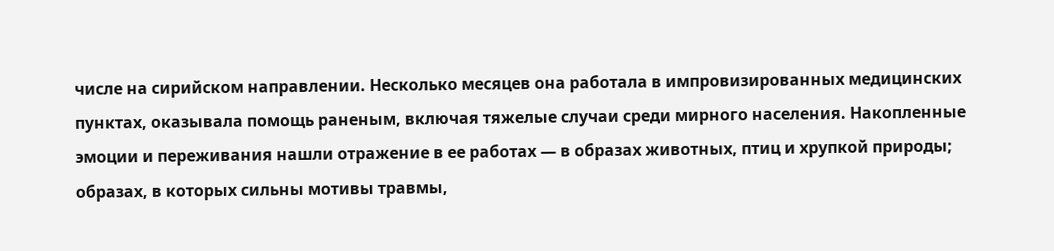числе на сирийском направлении. Несколько месяцев она работала в импровизированных медицинских пунктах, оказывала помощь раненым, включая тяжелые случаи среди мирного населения. Накопленные эмоции и переживания нашли отражение в ее работах — в образах животных, птиц и хрупкой природы; образах, в которых сильны мотивы травмы,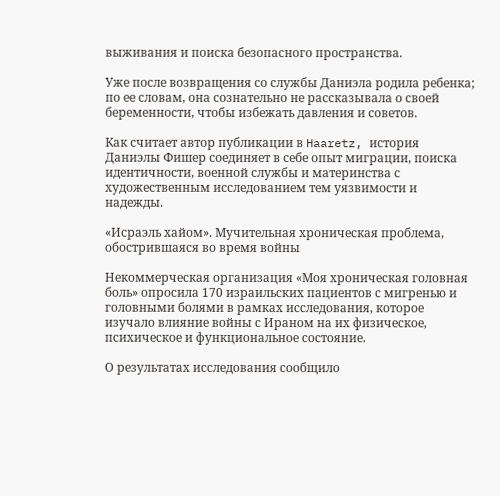выживания и поиска безопасного пространства.

Уже после возвращения со службы Даниэла родила ребенка; по ее словам, она сознательно не рассказывала о своей беременности, чтобы избежать давления и советов.

Как считает автор публикации в Haaretz, история Даниэлы Фишер соединяет в себе опыт миграции, поиска идентичности, военной службы и материнства с художественным исследованием тем уязвимости и надежды.

«Исраэль хайом». Мучительная хроническая проблема, обострившаяся во время войны

Некоммерческая организация «Моя хроническая головная боль» опросила 170 израильских пациентов с мигренью и головными болями в рамках исследования, которое изучало влияние войны с Ираном на их физическое, психическое и функциональное состояние.

О результатах исследования сообщило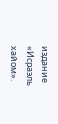издание «Исраэль хайом».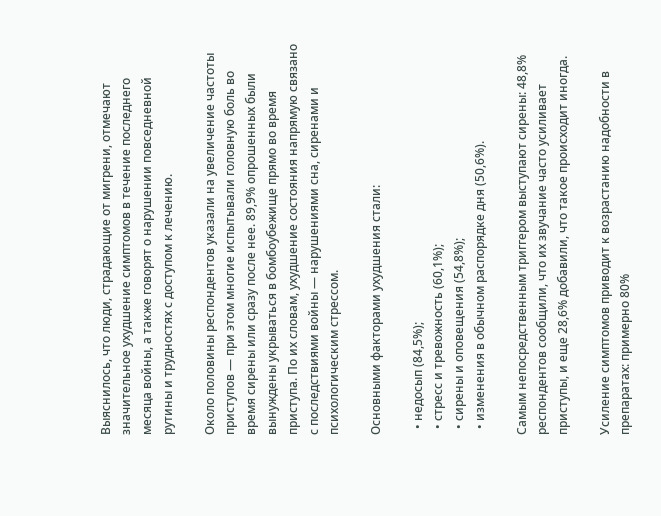Выяснилось, что люди, страдающие от мигрени, отмечают значительное ухудшение симптомов в течение последнего месяца войны, а также говорят о нарушении повседневной рутины и трудностях с доступом к лечению.

Около половины респондентов указали на увеличение частоты приступов — при этом многие испытывали головную боль во время сирены или сразу после нее. 89,9% опрошенных были вынуждены укрываться в бомбоубежище прямо во время приступа. По их словам, ухудшение состояния напрямую связано с последствиями войны — нарушениями сна, сиренами и психологическим стрессом.

Основными факторами ухудшения стали:

  • недосып (84,5%);
  • стресс и тревожность (60,1%);
  • сирены и оповещения (54,8%);
  • изменения в обычном распорядке дня (50,6%).

Самым непосредственным триггером выступают сирены: 48,8% респондентов сообщили, что их звучание часто усиливает приступы, и еще 28,6% добавили, что такое происходит иногда.

Усиление симптомов приводит к возрастанию надобности в препаратах: примерно 80%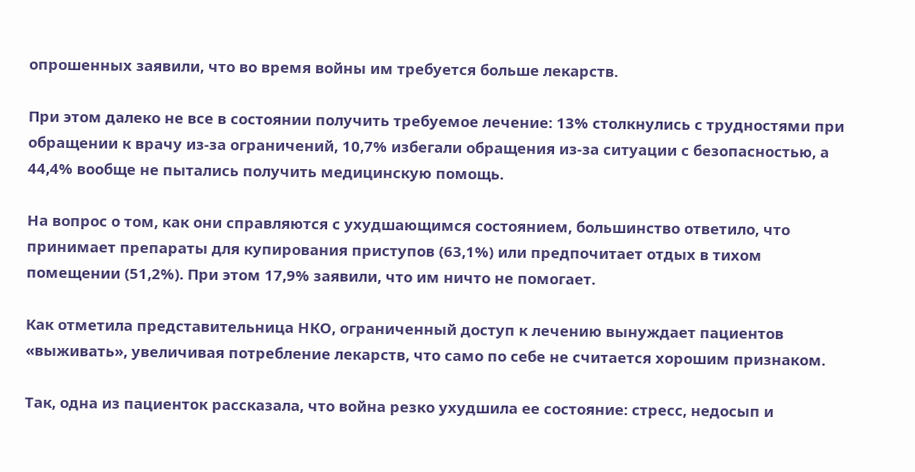опрошенных заявили, что во время войны им требуется больше лекарств.

При этом далеко не все в состоянии получить требуемое лечение: 13% столкнулись с трудностями при обращении к врачу из-за ограничений, 10,7% избегали обращения из-за ситуации с безопасностью, а 44,4% вообще не пытались получить медицинскую помощь.

На вопрос о том, как они справляются с ухудшающимся состоянием, большинство ответило, что принимает препараты для купирования приступов (63,1%) или предпочитает отдых в тихом помещении (51,2%). При этом 17,9% заявили, что им ничто не помогает.

Как отметила представительница НКО, ограниченный доступ к лечению вынуждает пациентов «выживать», увеличивая потребление лекарств, что само по себе не считается хорошим признаком.

Так, одна из пациенток рассказала, что война резко ухудшила ее состояние: стресс, недосып и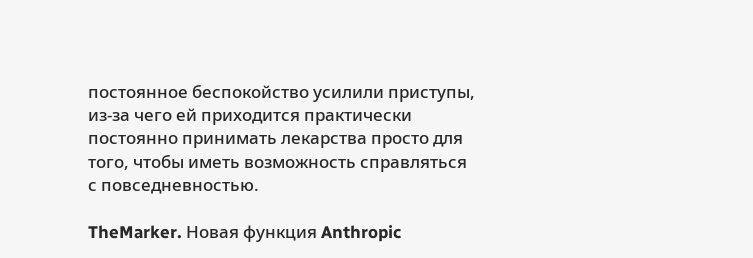постоянное беспокойство усилили приступы, из-за чего ей приходится практически постоянно принимать лекарства просто для того, чтобы иметь возможность справляться с повседневностью.

TheMarker. Новая функция Anthropic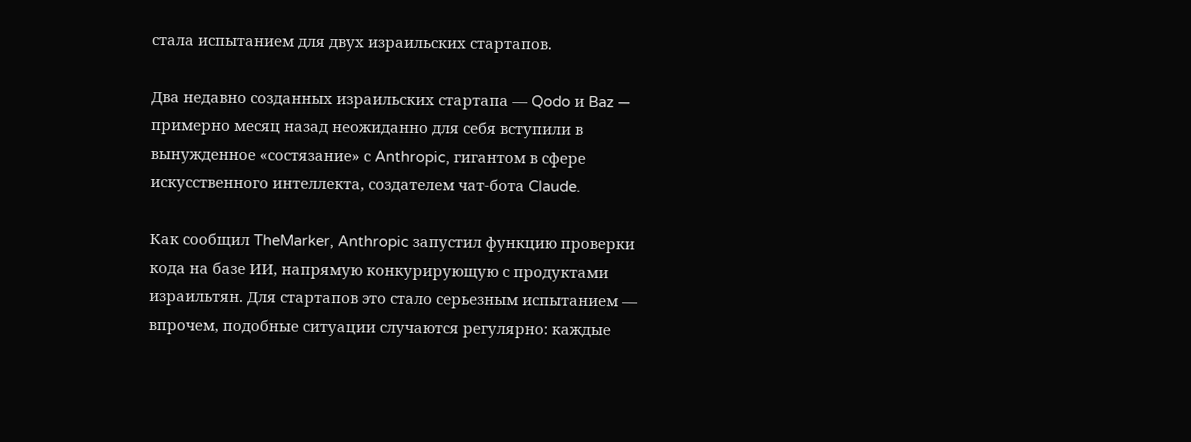стала испытанием для двух израильских стартапов.

Два недавно созданных израильских стартапа — Qodo и Baz — примерно месяц назад неожиданно для себя вступили в вынужденное «состязание» с Anthropic, гигантом в сфере искусственного интеллекта, создателем чат-бота Claude.

Как сообщил TheMarker, Anthropic запустил функцию проверки кода на базе ИИ, напрямую конкурирующую с продуктами израильтян. Для стартапов это стало серьезным испытанием — впрочем, подобные ситуации случаются регулярно: каждые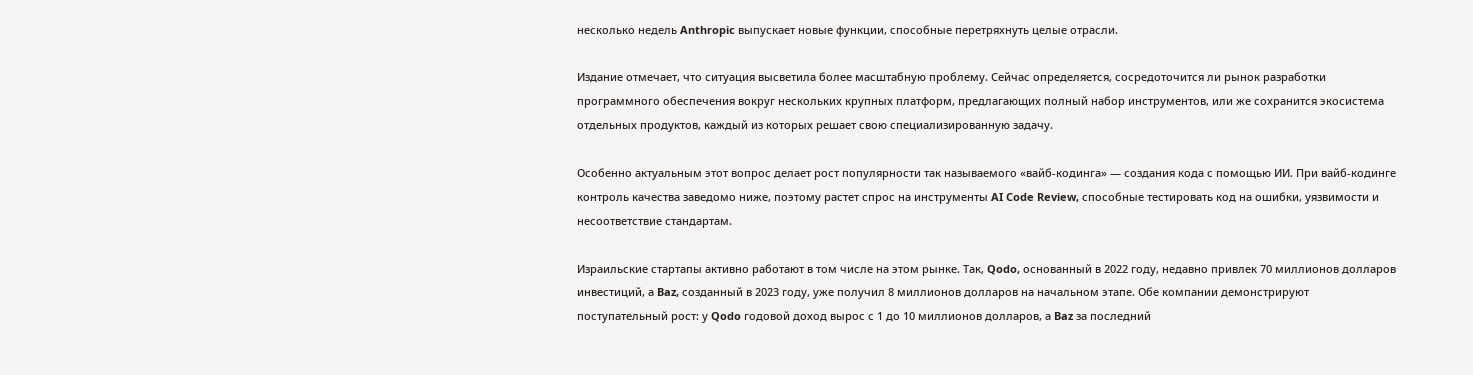несколько недель Anthropic выпускает новые функции, способные перетряхнуть целые отрасли.

Издание отмечает, что ситуация высветила более масштабную проблему. Сейчас определяется, сосредоточится ли рынок разработки программного обеспечения вокруг нескольких крупных платформ, предлагающих полный набор инструментов, или же сохранится экосистема отдельных продуктов, каждый из которых решает свою специализированную задачу.

Особенно актуальным этот вопрос делает рост популярности так называемого «вайб-кодинга» — создания кода с помощью ИИ. При вайб-кодинге контроль качества заведомо ниже, поэтому растет спрос на инструменты AI Code Review, способные тестировать код на ошибки, уязвимости и несоответствие стандартам.

Израильские стартапы активно работают в том числе на этом рынке. Так, Qodo, основанный в 2022 году, недавно привлек 70 миллионов долларов инвестиций, а Baz, созданный в 2023 году, уже получил 8 миллионов долларов на начальном этапе. Обе компании демонстрируют поступательный рост: у Qodo годовой доход вырос с 1 до 10 миллионов долларов, а Baz за последний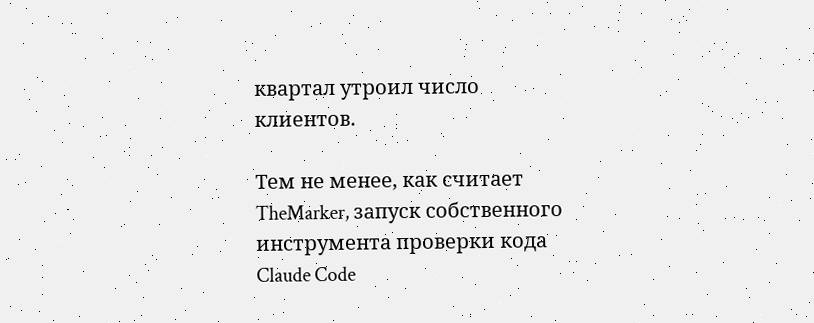квартал утроил число клиентов.

Тем не менее, как считает TheMarker, запуск собственного инструмента проверки кода Claude Code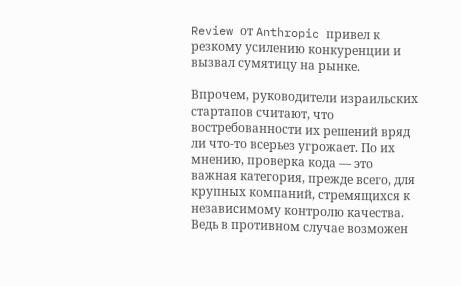Review от Anthropic привел к резкому усилению конкуренции и вызвал сумятицу на рынке.

Впрочем, руководители израильских стартапов считают, что востребованности их решений вряд ли что-то всерьез угрожает. По их мнению, проверка кода — это важная категория, прежде всего, для крупных компаний, стремящихся к независимому контролю качества. Ведь в противном случае возможен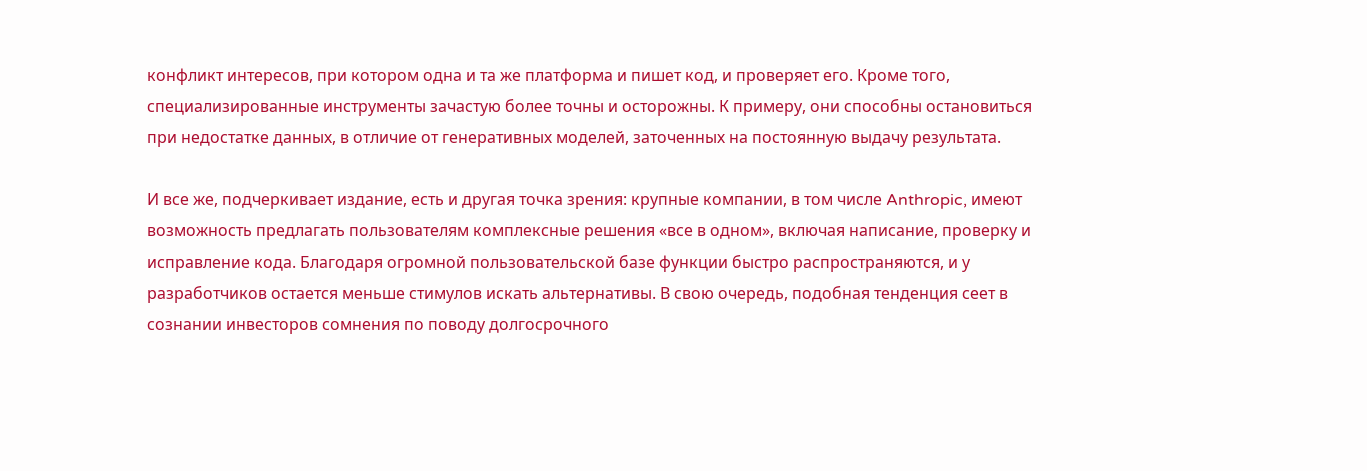конфликт интересов, при котором одна и та же платформа и пишет код, и проверяет его. Кроме того, специализированные инструменты зачастую более точны и осторожны. К примеру, они способны остановиться при недостатке данных, в отличие от генеративных моделей, заточенных на постоянную выдачу результата.

И все же, подчеркивает издание, есть и другая точка зрения: крупные компании, в том числе Anthropic, имеют возможность предлагать пользователям комплексные решения «все в одном», включая написание, проверку и исправление кода. Благодаря огромной пользовательской базе функции быстро распространяются, и у разработчиков остается меньше стимулов искать альтернативы. В свою очередь, подобная тенденция сеет в сознании инвесторов сомнения по поводу долгосрочного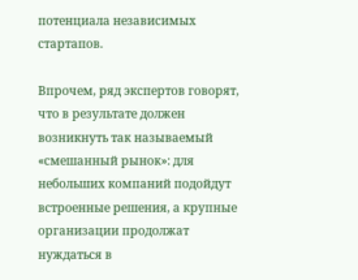потенциала независимых стартапов.

Впрочем, ряд экспертов говорят, что в результате должен возникнуть так называемый «смешанный рынок»: для небольших компаний подойдут встроенные решения, а крупные организации продолжат нуждаться в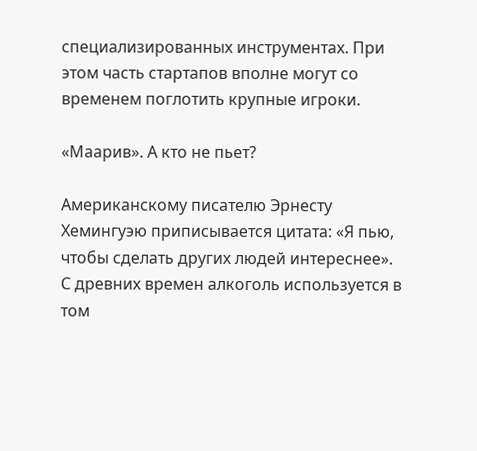специализированных инструментах. При этом часть стартапов вполне могут со временем поглотить крупные игроки.

«Маарив». А кто не пьет?

Американскому писателю Эрнесту Хемингуэю приписывается цитата: «Я пью, чтобы сделать других людей интереснее». С древних времен алкоголь используется в том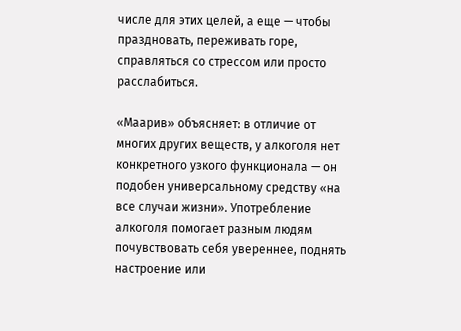числе для этих целей, а еще — чтобы праздновать, переживать горе, справляться со стрессом или просто расслабиться.

«Маарив» объясняет: в отличие от многих других веществ, у алкоголя нет конкретного узкого функционала — он подобен универсальному средству «на все случаи жизни». Употребление алкоголя помогает разным людям почувствовать себя увереннее, поднять настроение или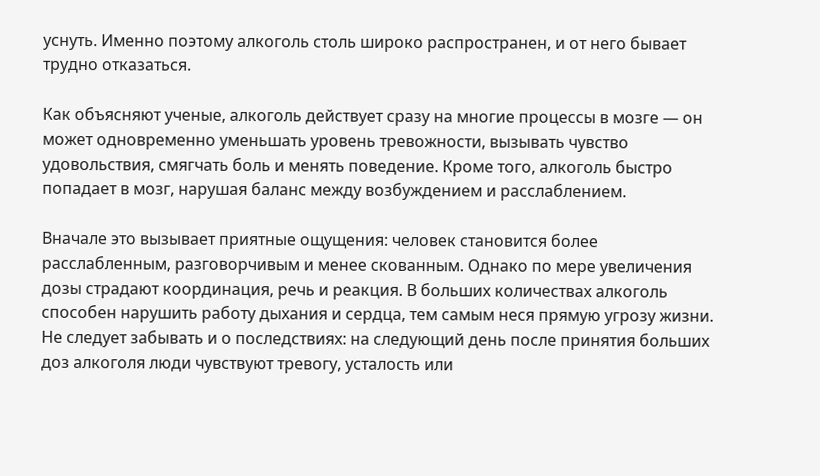уснуть. Именно поэтому алкоголь столь широко распространен, и от него бывает трудно отказаться.

Как объясняют ученые, алкоголь действует сразу на многие процессы в мозге — он может одновременно уменьшать уровень тревожности, вызывать чувство удовольствия, смягчать боль и менять поведение. Кроме того, алкоголь быстро попадает в мозг, нарушая баланс между возбуждением и расслаблением.

Вначале это вызывает приятные ощущения: человек становится более расслабленным, разговорчивым и менее скованным. Однако по мере увеличения дозы страдают координация, речь и реакция. В больших количествах алкоголь способен нарушить работу дыхания и сердца, тем самым неся прямую угрозу жизни. Не следует забывать и о последствиях: на следующий день после принятия больших доз алкоголя люди чувствуют тревогу, усталость или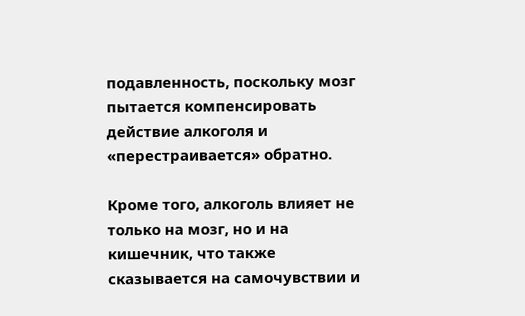подавленность, поскольку мозг пытается компенсировать действие алкоголя и «перестраивается» обратно.

Кроме того, алкоголь влияет не только на мозг, но и на кишечник, что также сказывается на самочувствии и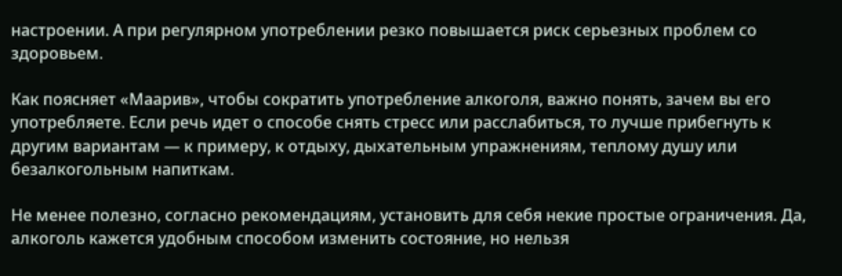настроении. А при регулярном употреблении резко повышается риск серьезных проблем со здоровьем.

Как поясняет «Маарив», чтобы сократить употребление алкоголя, важно понять, зачем вы его употребляете. Если речь идет о способе снять стресс или расслабиться, то лучше прибегнуть к другим вариантам — к примеру, к отдыху, дыхательным упражнениям, теплому душу или безалкогольным напиткам.

Не менее полезно, согласно рекомендациям, установить для себя некие простые ограничения. Да, алкоголь кажется удобным способом изменить состояние, но нельзя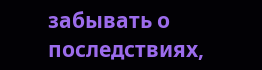забывать о последствиях,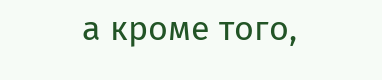а кроме того,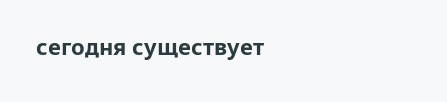сегодня существует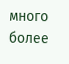много более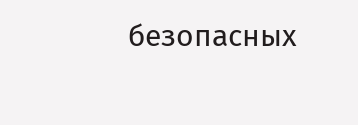безопасных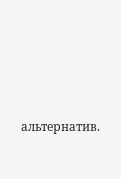альтернатив.